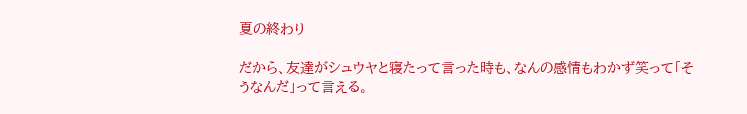夏の終わり

だから、友達がシュウヤと寝たって言った時も、なんの感情もわかず笑って「そうなんだ」って言える。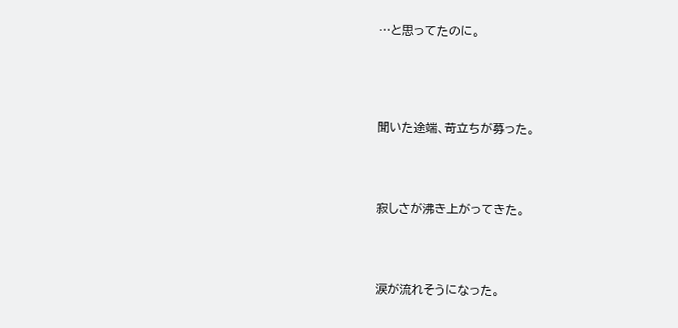…と思ってたのに。





聞いた途端、苛立ちが募った。




寂しさが沸き上がってきた。




涙が流れそうになった。